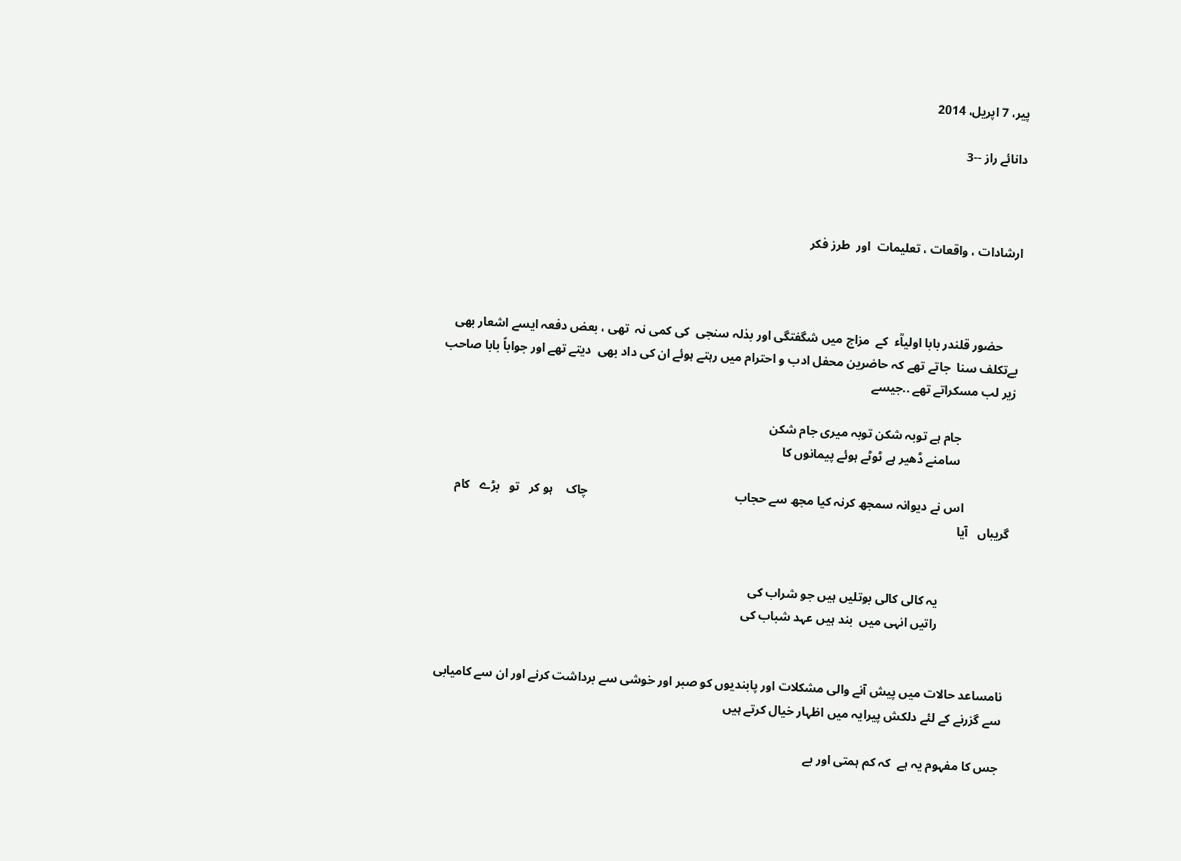پیر، 7 اپریل، 2014

دانائے راز --3



ارشادات ، واقعات ، تعلیمات  اور  طرز فکر



     حضور قلندر بابا اولیاؒء  کے  مزاج میں شگفتگی اور بذلہ سنجی  کی کمی نہ  تھی ، بعض دفعہ ایسے اشعار بھی بےتکلف سنا  جاتے تھے کہ حاضرین محفل ادب و احترام میں رہتے ہوئے ان کی داد بھی  دیتے تھے اور جواباً بابا صاحب زیر لب مسکراتے تھے ..جیسے

                 جام ہے توبہ شکن توبہ میری جام شکن
                 سامنے ڈھیر ہے ٹوٹے ہوئے پیمانوں کا

               اس نے دیوانہ سمجھ کرنہ کیا مجھ سے حجاب                                               چاک    ہو کر   تو   بڑے   کام    گریباں   آیا


                      یہ کالی کالی بوتلیں ہیں جو شراب کی
                      راتیں انہی میں  بند ہیں عہد شباب کی


نامساعد حالات میں پیش آنے والی مشکلات اور پابندیوں کو صبر اور خوشی سے برداشت کرنے اور ان سے کامیابی سے گزرنے کے لئے دلکش پیرایہ میں اظہار خیال کرتے ہیں

جس کا مفہوم یہ ہے  کہ کم ہمتی اور بے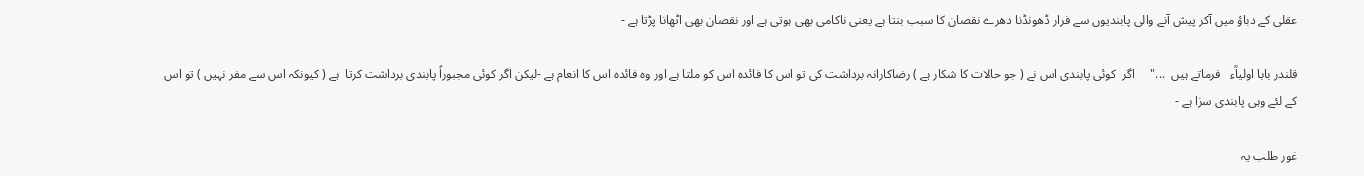عقلی کے دباؤ میں آکر پیش آنے والی پابندیوں سے فرار ڈھونڈنا دھرے نقصان کا سبب بنتا ہے یعنی ناکامی بھی ہوتی ہے اور نقصان بھی اٹھانا پڑتا ہے -

قلندر بابا اولیاؒء   فرماتے ہیں  ..."     اگر  کوئی پابندی اس نے ( جو حالات کا شکار ہے ) رضاکارانہ برداشت کی تو اس کا فائدہ اس کو ملتا ہے اور وہ فائدہ اس کا انعام ہے -لیکن اگر کوئی مجبوراً پابندی برداشت کرتا  ہے ( کیونکہ اس سے مفر نہیں ) تو اس کے لئے وہی پابندی سزا ہے -

غور طلب یہ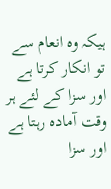ہیکہ وہ انعام سے تو انکار کرتا ہے اور سزا کے لئے ہر وقت آمادہ رہتا ہے اور سزا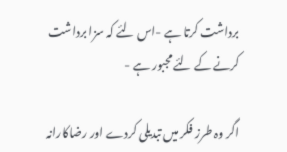برداشت کرتا ہے -اس لئے کہ سزا برداشت کرنے کے لئے مجبور ہے -

اگر وہ طرز فکر میں تبدیلی کردے اور رضاکارانہ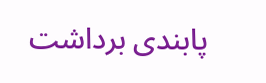پابندی برداشت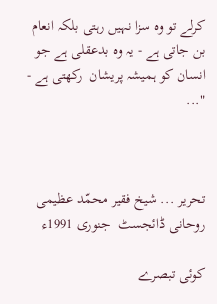کرلے تو وہ سزا نہیں رہتی بلکہ انعام بن جاتی ہے - یہ وہ بدعقلی ہے جو انسان کو ہمیشہ پریشان  رکھتی ہے -  "...



تحریر ... شیخ فقیر محمّد عظیمی    روحانی ڈائجسٹ  جنوری 1991ء

کوئی تبصرے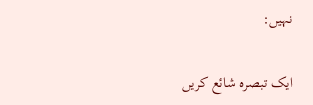نہیں:

ایک تبصرہ شائع کریں